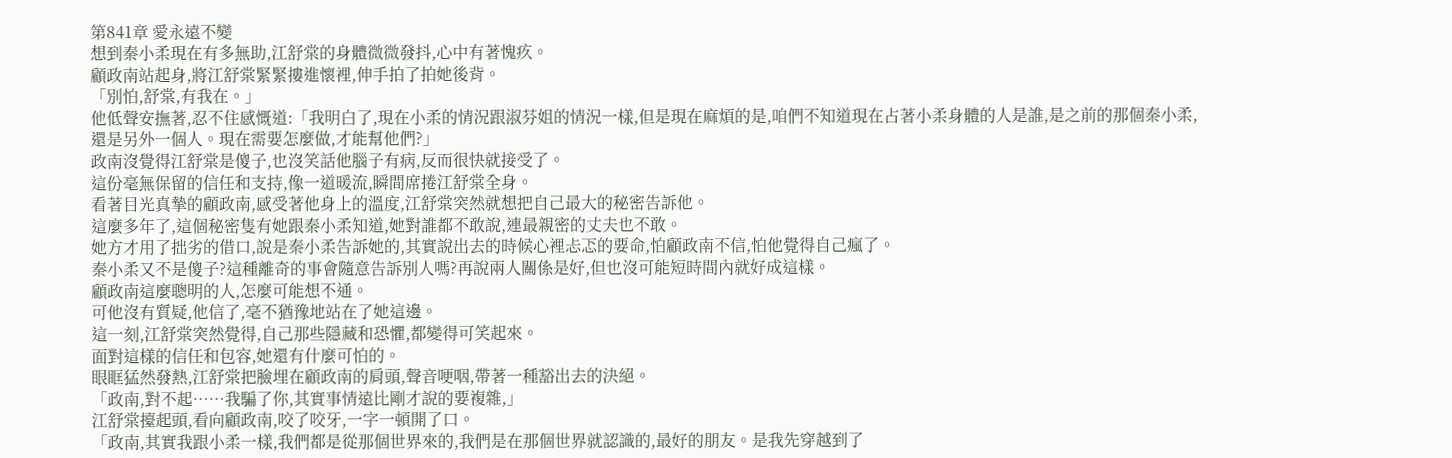第841章 愛永遠不變
想到秦小柔現在有多無助,江舒棠的身體微微發抖,心中有著愧疚。
顧政南站起身,將江舒棠緊緊摟進懷裡,伸手拍了拍她後背。
「別怕,舒棠,有我在。」
他低聲安撫著,忍不住感慨道:「我明白了,現在小柔的情況跟淑芬姐的情況一樣,但是現在麻煩的是,咱們不知道現在占著小柔身體的人是誰,是之前的那個秦小柔,還是另外一個人。現在需要怎麼做,才能幫他們?」
政南沒覺得江舒棠是傻子,也沒笑話他腦子有病,反而很快就接受了。
這份毫無保留的信任和支持,像一道暖流,瞬間席捲江舒棠全身。
看著目光真摯的顧政南,感受著他身上的溫度,江舒棠突然就想把自己最大的秘密告訴他。
這麼多年了,這個秘密隻有她跟秦小柔知道,她對誰都不敢說,連最親密的丈夫也不敢。
她方才用了拙劣的借口,說是秦小柔告訴她的,其實說出去的時候心裡忐忑的要命,怕顧政南不信,怕他覺得自己瘋了。
秦小柔又不是傻子?這種離奇的事會隨意告訴別人嗎?再說兩人關係是好,但也沒可能短時間內就好成這樣。
顧政南這麼聰明的人,怎麼可能想不通。
可他沒有質疑,他信了,毫不猶豫地站在了她這邊。
這一刻,江舒棠突然覺得,自己那些隱藏和恐懼,都變得可笑起來。
面對這樣的信任和包容,她還有什麼可怕的。
眼眶猛然發熱,江舒棠把臉埋在顧政南的肩頭,聲音哽咽,帶著一種豁出去的決絕。
「政南,對不起……我騙了你,其實事情遠比剛才說的要複雜,」
江舒棠擡起頭,看向顧政南,咬了咬牙,一字一頓開了口。
「政南,其實我跟小柔一樣,我們都是從那個世界來的,我們是在那個世界就認識的,最好的朋友。是我先穿越到了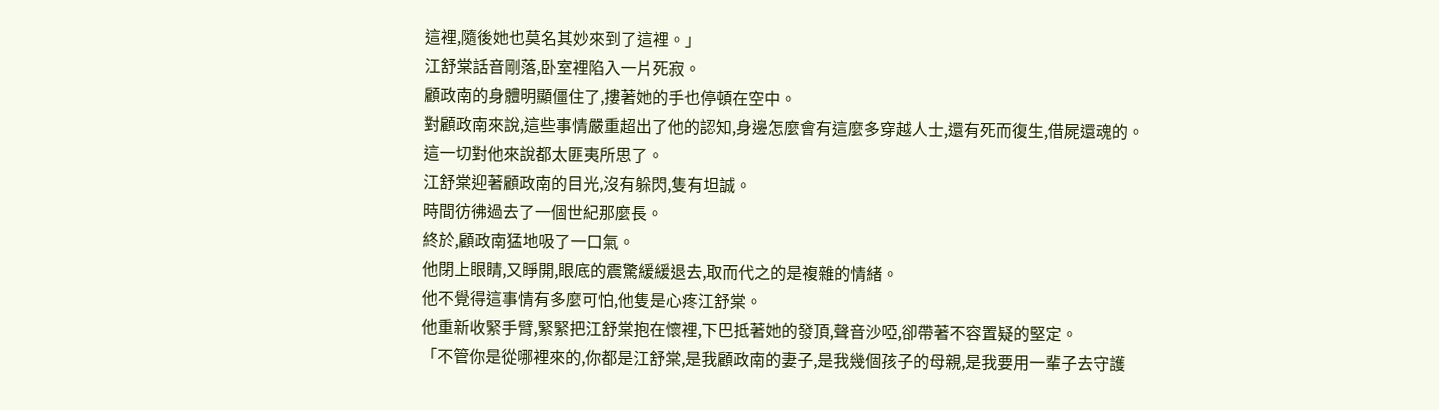這裡,隨後她也莫名其妙來到了這裡。」
江舒棠話音剛落,卧室裡陷入一片死寂。
顧政南的身體明顯僵住了,摟著她的手也停頓在空中。
對顧政南來說,這些事情嚴重超出了他的認知,身邊怎麼會有這麼多穿越人士,還有死而復生,借屍還魂的。
這一切對他來說都太匪夷所思了。
江舒棠迎著顧政南的目光,沒有躲閃,隻有坦誠。
時間彷彿過去了一個世紀那麼長。
終於,顧政南猛地吸了一口氣。
他閉上眼睛,又睜開,眼底的震驚緩緩退去,取而代之的是複雜的情緒。
他不覺得這事情有多麼可怕,他隻是心疼江舒棠。
他重新收緊手臂,緊緊把江舒棠抱在懷裡,下巴抵著她的發頂,聲音沙啞,卻帶著不容置疑的堅定。
「不管你是從哪裡來的,你都是江舒棠,是我顧政南的妻子,是我幾個孩子的母親,是我要用一輩子去守護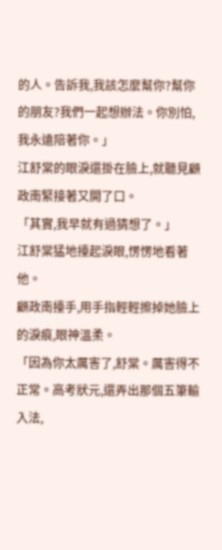的人。告訴我,我該怎麼幫你?幫你的朋友?我們一起想辦法。你別怕,我永遠陪著你。」
江舒棠的眼淚還掛在臉上,就聽見顧政南緊接著又開了口。
「其實,我早就有過猜想了。」
江舒棠猛地擡起淚眼,愣愣地看著他。
顧政南擡手,用手指輕輕擦掉她臉上的淚痕,眼神溫柔。
「因為你太厲害了,舒棠。厲害得不正常。高考狀元,還弄出那個五筆輸入法,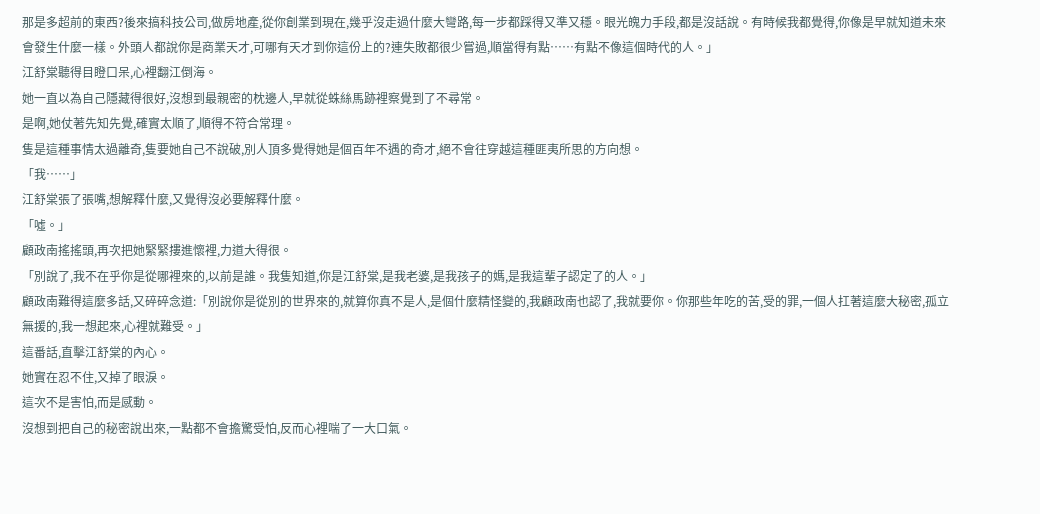那是多超前的東西?後來搞科技公司,做房地產,從你創業到現在,幾乎沒走過什麼大彎路,每一步都踩得又準又穩。眼光魄力手段,都是沒話說。有時候我都覺得,你像是早就知道未來會發生什麼一樣。外頭人都說你是商業天才,可哪有天才到你這份上的?連失敗都很少嘗過,順當得有點……有點不像這個時代的人。」
江舒棠聽得目瞪口呆,心裡翻江倒海。
她一直以為自己隱藏得很好,沒想到最親密的枕邊人,早就從蛛絲馬跡裡察覺到了不尋常。
是啊,她仗著先知先覺,確實太順了,順得不符合常理。
隻是這種事情太過離奇,隻要她自己不說破,別人頂多覺得她是個百年不遇的奇才,絕不會往穿越這種匪夷所思的方向想。
「我……」
江舒棠張了張嘴,想解釋什麼,又覺得沒必要解釋什麼。
「噓。」
顧政南搖搖頭,再次把她緊緊摟進懷裡,力道大得很。
「別說了,我不在乎你是從哪裡來的,以前是誰。我隻知道,你是江舒棠,是我老婆,是我孩子的媽,是我這輩子認定了的人。」
顧政南難得這麼多話,又碎碎念道:「別說你是從別的世界來的,就算你真不是人,是個什麼精怪變的,我顧政南也認了,我就要你。你那些年吃的苦,受的罪,一個人扛著這麼大秘密,孤立無援的,我一想起來,心裡就難受。」
這番話,直擊江舒棠的內心。
她實在忍不住,又掉了眼淚。
這次不是害怕,而是感動。
沒想到把自己的秘密說出來,一點都不會擔驚受怕,反而心裡喘了一大口氣。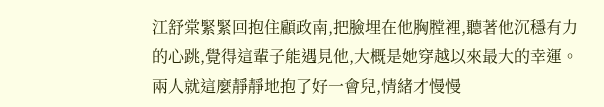江舒棠緊緊回抱住顧政南,把臉埋在他胸膛裡,聽著他沉穩有力的心跳,覺得這輩子能遇見他,大概是她穿越以來最大的幸運。
兩人就這麼靜靜地抱了好一會兒,情緒才慢慢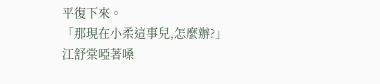平復下來。
「那現在小柔這事兒,怎麼辦?」
江舒棠啞著嗓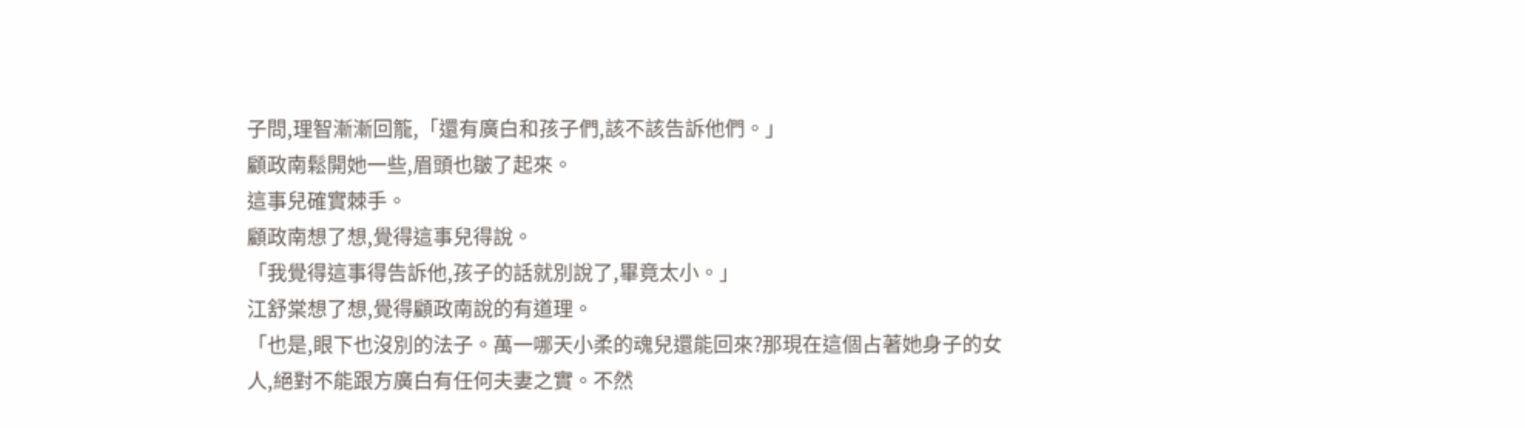子問,理智漸漸回籠,「還有廣白和孩子們,該不該告訴他們。」
顧政南鬆開她一些,眉頭也皺了起來。
這事兒確實棘手。
顧政南想了想,覺得這事兒得說。
「我覺得這事得告訴他,孩子的話就別說了,畢竟太小。」
江舒棠想了想,覺得顧政南說的有道理。
「也是,眼下也沒別的法子。萬一哪天小柔的魂兒還能回來?那現在這個占著她身子的女人,絕對不能跟方廣白有任何夫妻之實。不然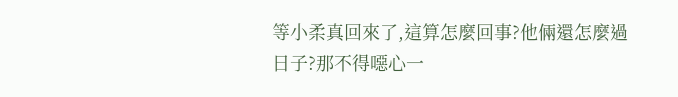等小柔真回來了,這算怎麼回事?他倆還怎麼過日子?那不得噁心一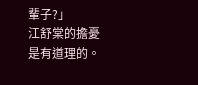輩子?」
江舒棠的擔憂是有道理的。